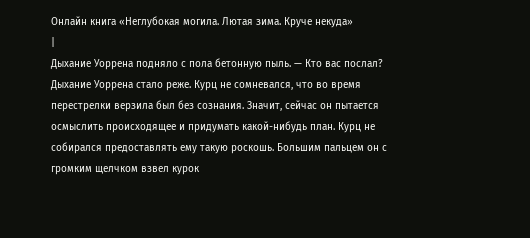Онлайн книга «Неглубокая могила. Лютая зима. Круче некуда»
|
Дыхание Уоррена подняло с пола бетонную пыль. — Кто вас послал? Дыхание Уоррена стало реже. Курц не сомневался, что во время перестрелки верзила был без сознания. Значит, сейчас он пытается осмыслить происходящее и придумать какой-нибудь план. Курц не собирался предоставлять ему такую роскошь. Большим пальцем он с громким щелчком взвел курок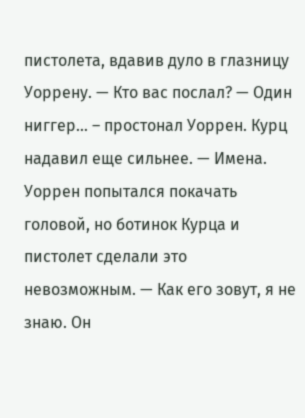пистолета, вдавив дуло в глазницу Уоррену. — Кто вас послал? — Один ниггер… – простонал Уоррен. Курц надавил еще сильнее. — Имена. Уоррен попытался покачать головой, но ботинок Курца и пистолет сделали это невозможным. — Как его зовут, я не знаю. Он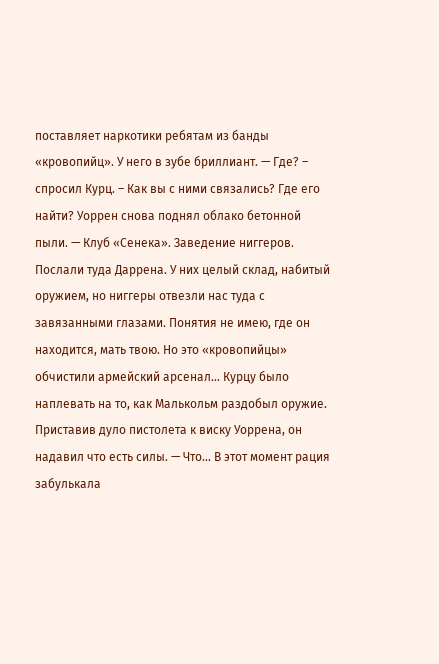поставляет наркотики ребятам из банды «кровопийц». У него в зубе бриллиант. — Где? – спросил Курц. – Как вы с ними связались? Где его найти? Уоррен снова поднял облако бетонной пыли. — Клуб «Сенека». Заведение ниггеров. Послали туда Даррена. У них целый склад, набитый оружием, но ниггеры отвезли нас туда с завязанными глазами. Понятия не имею, где он находится, мать твою. Но это «кровопийцы» обчистили армейский арсенал… Курцу было наплевать на то, как Малькольм раздобыл оружие. Приставив дуло пистолета к виску Уоррена, он надавил что есть силы. — Что… В этот момент рация забулькала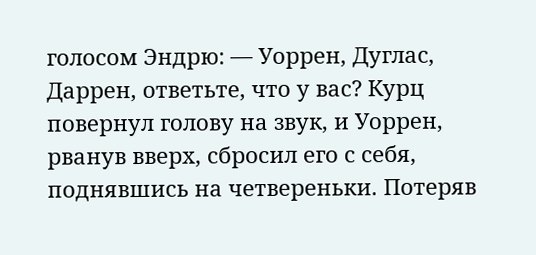голосом Эндрю: — Уоррен, Дуглас, Даррен, ответьте, что у вас? Курц повернул голову на звук, и Уоррен, рванув вверх, сбросил его с себя, поднявшись на четвереньки. Потеряв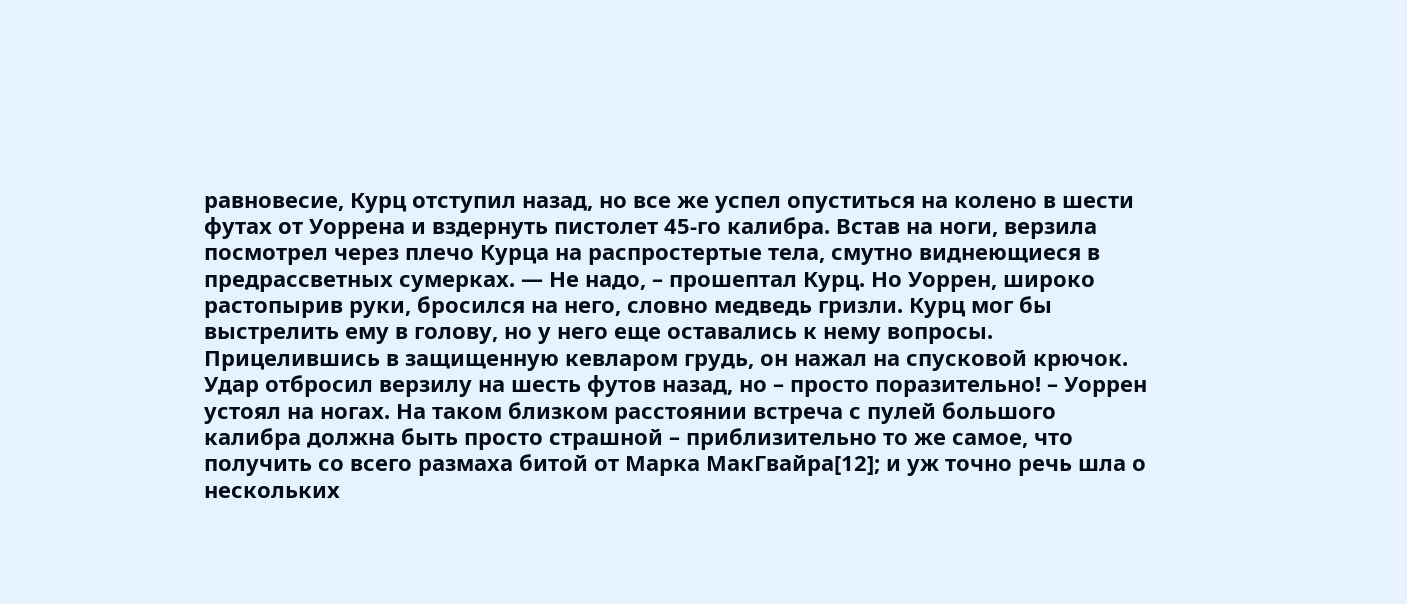равновесие, Курц отступил назад, но все же успел опуститься на колено в шести футах от Уоррена и вздернуть пистолет 45-го калибра. Встав на ноги, верзила посмотрел через плечо Курца на распростертые тела, смутно виднеющиеся в предрассветных сумерках. — Не надо, – прошептал Курц. Но Уоррен, широко растопырив руки, бросился на него, словно медведь гризли. Курц мог бы выстрелить ему в голову, но у него еще оставались к нему вопросы. Прицелившись в защищенную кевларом грудь, он нажал на спусковой крючок. Удар отбросил верзилу на шесть футов назад, но – просто поразительно! – Уоррен устоял на ногах. На таком близком расстоянии встреча с пулей большого калибра должна быть просто страшной – приблизительно то же самое, что получить со всего размаха битой от Марка МакГвайра[12]; и уж точно речь шла о нескольких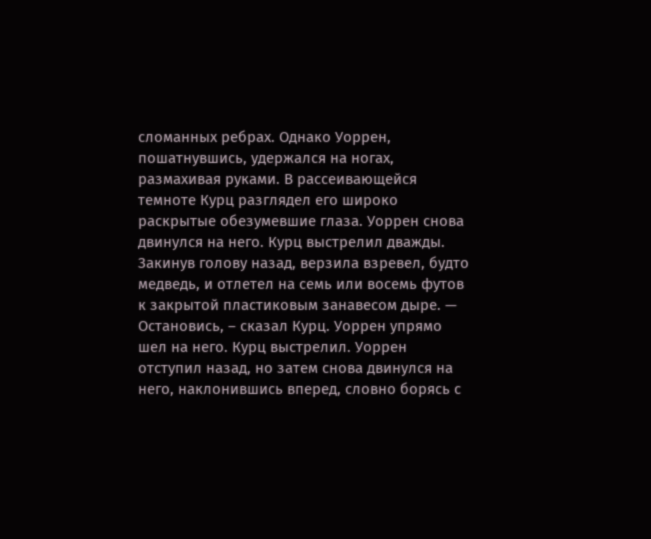сломанных ребрах. Однако Уоррен, пошатнувшись, удержался на ногах, размахивая руками. В рассеивающейся темноте Курц разглядел его широко раскрытые обезумевшие глаза. Уоррен снова двинулся на него. Курц выстрелил дважды. Закинув голову назад, верзила взревел, будто медведь, и отлетел на семь или восемь футов к закрытой пластиковым занавесом дыре. — Остановись, – сказал Курц. Уоррен упрямо шел на него. Курц выстрелил. Уоррен отступил назад, но затем снова двинулся на него, наклонившись вперед, словно борясь с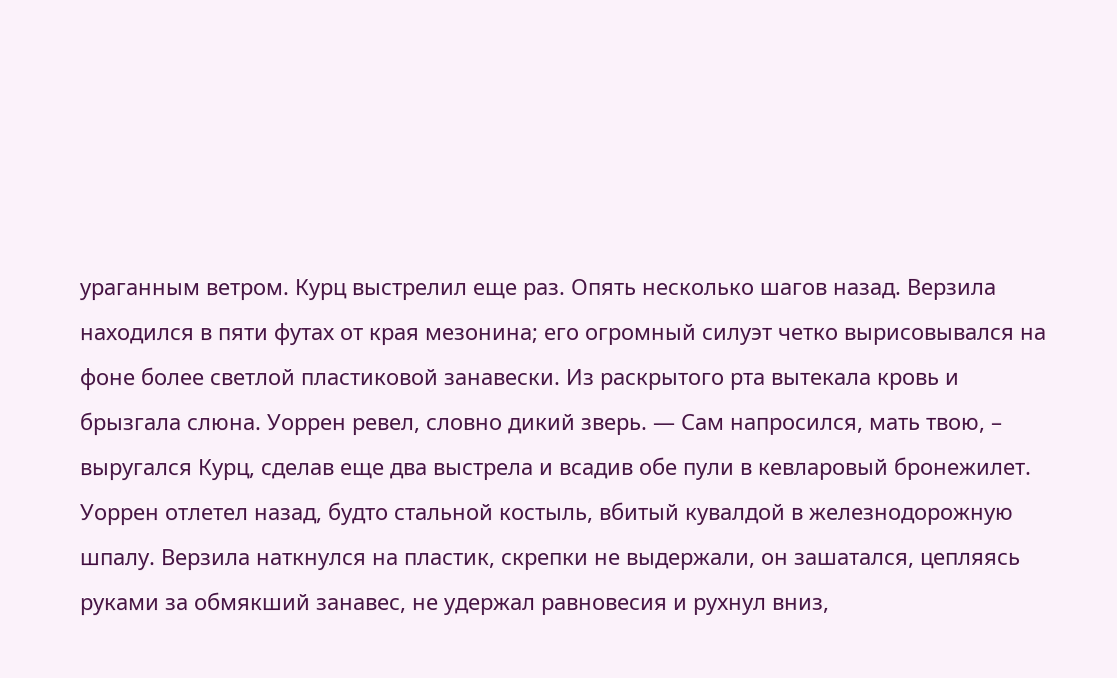ураганным ветром. Курц выстрелил еще раз. Опять несколько шагов назад. Верзила находился в пяти футах от края мезонина; его огромный силуэт четко вырисовывался на фоне более светлой пластиковой занавески. Из раскрытого рта вытекала кровь и брызгала слюна. Уоррен ревел, словно дикий зверь. — Сам напросился, мать твою, – выругался Курц, сделав еще два выстрела и всадив обе пули в кевларовый бронежилет. Уоррен отлетел назад, будто стальной костыль, вбитый кувалдой в железнодорожную шпалу. Верзила наткнулся на пластик, скрепки не выдержали, он зашатался, цепляясь руками за обмякший занавес, не удержал равновесия и рухнул вниз,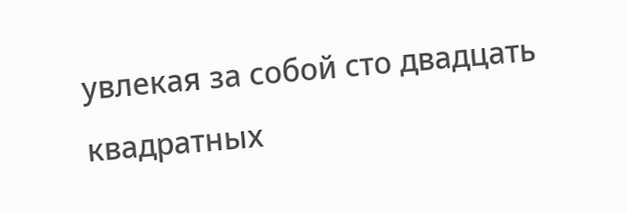увлекая за собой сто двадцать квадратных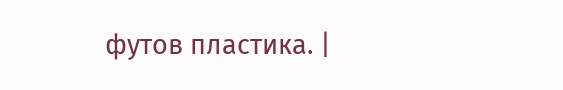футов пластика. |